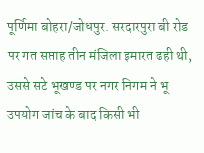पूर्णिमा बोहरा/जोधपुर. सरदारपुरा बी रोड पर गत सप्ताह तीन मंजिला इमारत ढही थी, उससे सटे भूखण्ड पर नगर निगम ने भू उपयोग जांच के बाद किसी भी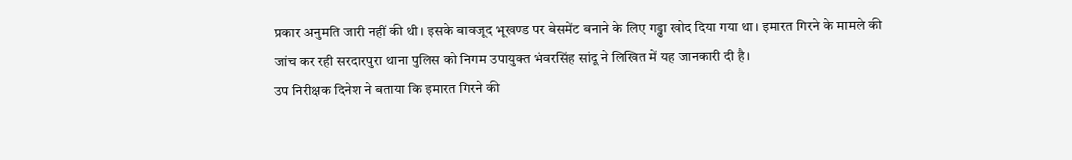प्रकार अनुमति जारी नहीं की थी। इसके बावजूद भूखण्ड पर बेसमेंट बनाने के लिए गड्ढा खोद दिया गया था। इमारत गिरने के मामले की जांच कर रही सरदारपुरा थाना पुलिस को निगम उपायुक्त भंवरसिंह सांदू ने लिखित में यह जानकारी दी है।
उप निरीक्षक दिनेश ने बताया कि इमारत गिरने की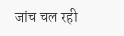जांच चल रही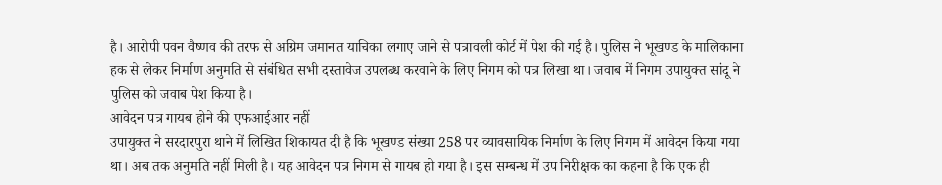है। आरोपी पवन वैष्णव की तरफ से अग्रिम जमानत याचिका लगाए जाने से पत्रावली कोर्ट में पेश की गई है। पुलिस ने भूखण्ड के मालिकाना हक से लेकर निर्माण अनुमति से संबंधित सभी दस्तावेज उपलब्ध करवाने के लिए निगम को पत्र लिखा था। जवाब में निगम उपायुक्त सांदू ने पुलिस को जवाब पेश किया है।
आवेदन पत्र गायब होने की एफआईआर नहीं
उपायुक्त ने सरदारपुरा थाने में लिखित शिकायत दी है कि भूखण्ड संख्या 258 पर व्यावसायिक निर्माण के लिए निगम में आवेदन किया गया था। अब तक अनुमति नहीं मिली है। यह आवेदन पत्र निगम से गायब हो गया है। इस सम्बन्ध में उप निरीक्षक का कहना है कि एक ही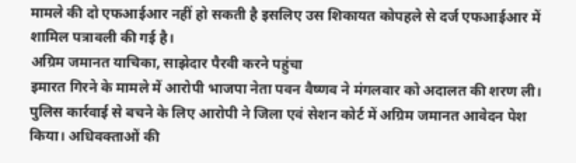मामले की दो एफआईआर नहीं हो सकती है इसलिए उस शिकायत कोपहले से दर्ज एफआईआर में शामिल पत्रावली की गई है।
अग्रिम जमानत याचिका, साझेदार पैरवी करने पहुंचा
इमारत गिरने के मामले में आरोपी भाजपा नेता पवन वैष्णव ने मंगलवार को अदालत की शरण ली। पुलिस कार्रवाई से बचने के लिए आरोपी ने जिला एवं सेशन कोर्ट में अग्रिम जमानत आवेदन पेश किया। अधिवक्ताओं की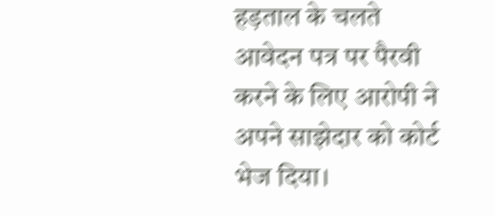हड़ताल के चलते आवेदन पत्र पर पैरवी करने के लिए आरोपी ने अपने साझेदार को कोर्ट भेज दिया।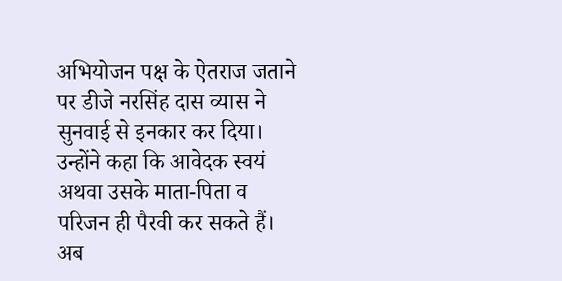अभियोजन पक्ष के ऐतराज जताने पर डीजे नरसिंह दास व्यास ने सुनवाई से इनकार कर दिया। उन्होंने कहा कि आवेदक स्वयं अथवा उसके माता-पिता व परिजन ही पैरवी कर सकते हैं। अब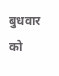बुधवार को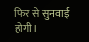फिर से सुनवाई होगी।